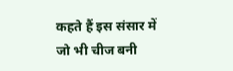कहते हैं इस संसार में जो भी चीज बनी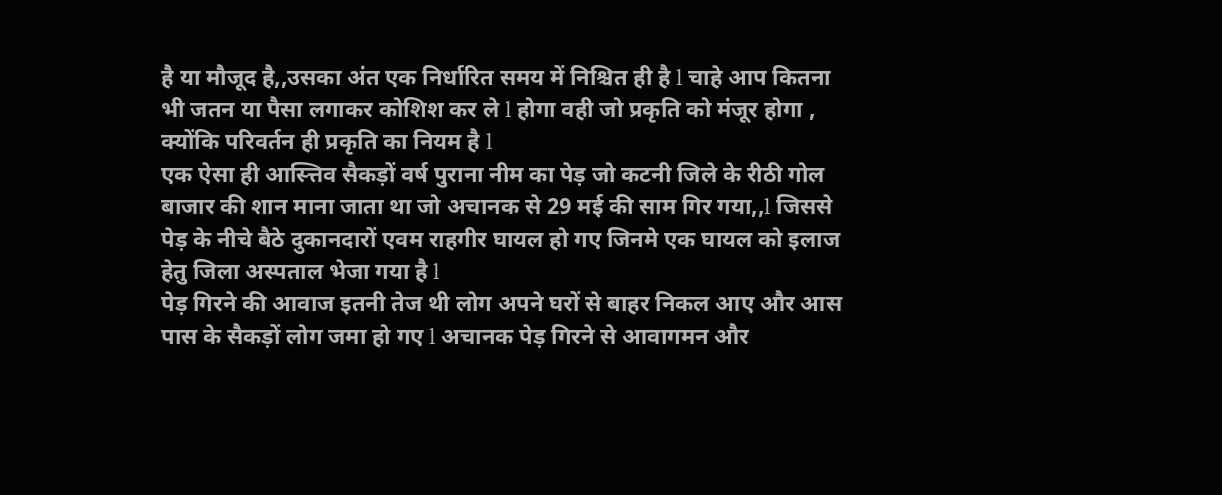है या मौजूद है,,उसका अंत एक निर्धारित समय में निश्चित ही है l चाहे आप कितना भी जतन या पैसा लगाकर कोशिश कर ले l होगा वही जो प्रकृति को मंजूर होगा , क्योंकि परिवर्तन ही प्रकृति का नियम है l
एक ऐसा ही आस्त्तिव सैकड़ों वर्ष पुराना नीम का पेड़ जो कटनी जिले के रीठी गोल बाजार की शान माना जाता था जो अचानक से 29 मई की साम गिर गया,,l जिससे पेड़ के नीचे बैठे दुकानदारों एवम राहगीर घायल हो गए जिनमे एक घायल को इलाज हेतु जिला अस्पताल भेजा गया है l
पेड़ गिरने की आवाज इतनी तेज थी लोग अपने घरों से बाहर निकल आए और आस पास के सैकड़ों लोग जमा हो गए l अचानक पेड़ गिरने से आवागमन और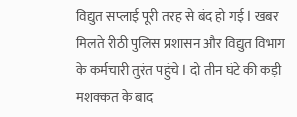विद्युत सप्लाई पूरी तरह से बंद हो गई l खबर मिलते रीठी पुलिस प्रशासन और विद्युत विभाग के कर्मचारी तुरंत पहुंचे l दो तीन घंटे की कड़ी मशक्कत के बाद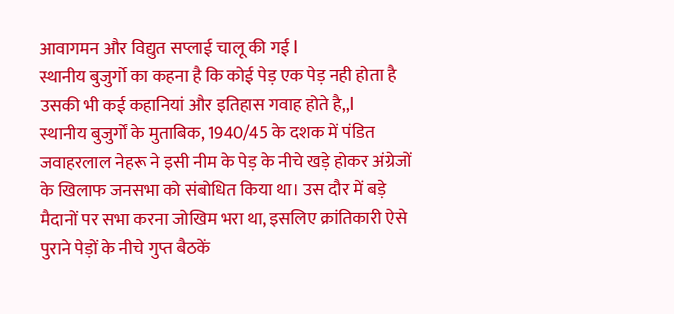आवागमन और विद्युत सप्लाई चालू की गई l
स्थानीय बुजुर्गो का कहना है कि कोई पेड़ एक पेड़ नही होता है उसकी भी कई कहानियां और इतिहास गवाह होते है,,l
स्थानीय बुजुर्गों के मुताबिक, 1940/45 के दशक में पंडित जवाहरलाल नेहरू ने इसी नीम के पेड़ के नीचे खड़े होकर अंग्रेजों के खिलाफ जनसभा को संबोधित किया था। उस दौर में बड़े मैदानों पर सभा करना जोखिम भरा था, इसलिए क्रांतिकारी ऐसे पुराने पेड़ों के नीचे गुप्त बैठकें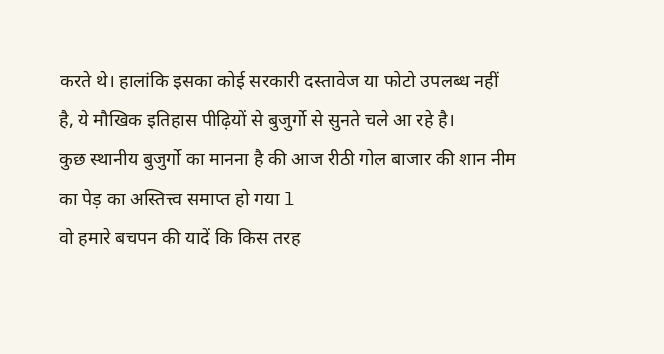करते थे। हालांकि इसका कोई सरकारी दस्तावेज या फोटो उपलब्ध नहीं है, ये मौखिक इतिहास पीढ़ियों से बुजुर्गो से सुनते चले आ रहे है।
कुछ स्थानीय बुजुर्गो का मानना है की आज रीठी गोल बाजार की शान नीम का पेड़ का अस्तित्त्व समाप्त हो गया l
वो हमारे बचपन की यादें कि किस तरह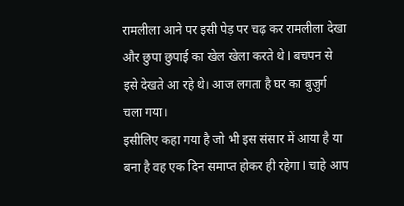रामलीला आने पर इसी पेड़ पर चढ़ कर रामलीला देखा और छुपा छुपाई का खेल खेला करते थे l बचपन से इसे देखते आ रहे थे। आज लगता है घर का बुजुर्ग चला गया।
इसीलिए कहा गया है जो भी इस संसार में आया है या बना है वह एक दिन समाप्त होकर ही रहेगा l चाहे आप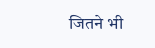जितने भी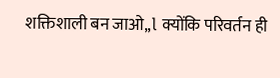शक्तिशाली बन जाओ,,l क्योंकि परिवर्तन ही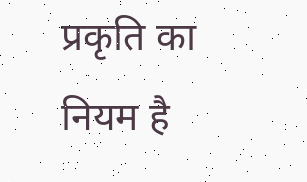प्रकृति का नियम है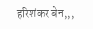हरिशंकर बेन,,,